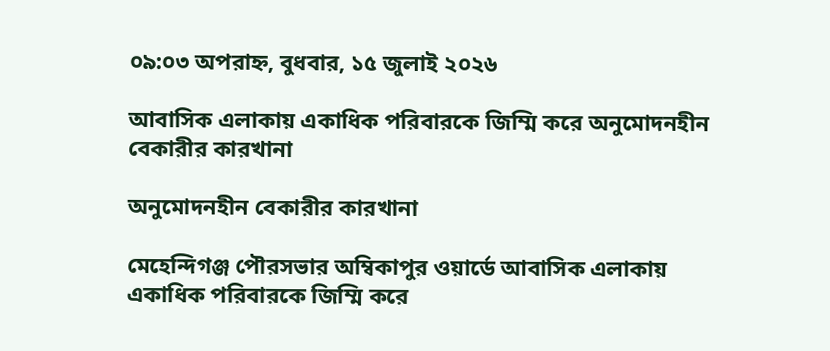০৯:০৩ অপরাহ্ন, বুধবার, ১৫ জুলাই ২০২৬

আবাসিক এলাকায় একাধিক পরিবারকে জিম্মি করে অনুমোদনহীন বেকারীর কারখানা

অনুমোদনহীন বেকারীর কারখানা

মেহেন্দিগঞ্জ পৌরসভার অম্বিকাপুর ওয়ার্ডে আবাসিক এলাকায় একাধিক পরিবারকে জিম্মি করে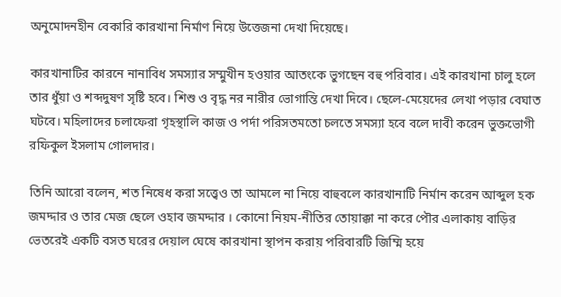অনুমোদনহীন বেকারি কারখানা নির্মাণ নিয়ে উত্তেজনা দেখা দিয়েছে।

কারখানাটির কারনে নানাবিধ সমস্যার সম্মুখীন হওয়ার আতংকে ভুগছেন বহু পরিবার। এই কারখানা চালু হলে তার ধুঁয়া ও শব্দদুষণ সৃষ্টি হবে। শিশু ও বৃদ্ধ নর নারীর ভোগান্তি দেখা দিবে। ছেলে-মেয়েদের লেখা পড়ার বেঘাত ঘটবে। মহিলাদের চলাফেরা গৃহস্থালি কাজ ও পর্দা পরিসতমতো চলতে সমস্যা হবে বলে দাবী করেন ভুক্তভোগী রফিকুল ইসলাম গোলদার।

তিনি আরো বলেন, শত নিষেধ করা সত্ত্বেও তা আমলে না নিয়ে বাহুবলে কারখানাটি নির্মান করেন আব্দুল হক জমদ্দার ও তার মেজ ছেলে ওহাব জমদ্দার । কোনো নিয়ম-নীতির তোয়াক্কা না করে পৌর এলাকায় বাড়ির ভেতরেই একটি বসত ঘরের দেয়াল ঘেষে কারখানা স্থাপন করায় পরিবারটি জিম্মি হয়ে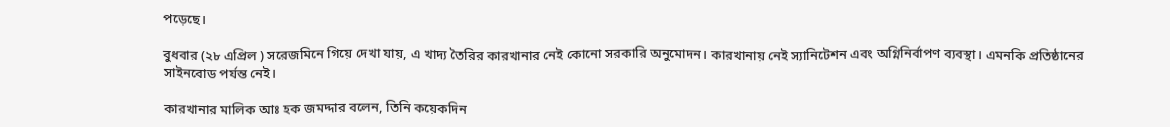পড়েছে।

বুধবার (২৮ এপ্রিল ) সরেজমিনে গিয়ে দেখা যায়, এ খাদ্য তৈরির কারখানার নেই কোনো সরকারি অনুমোদন। কারখানায় নেই স্যানিটেশন এবং অগ্নিনির্বাপণ ব্যবস্থা। এমনকি প্রতিষ্ঠানের সাইনবোড পর্যন্ত নেই।

কারখানার মালিক আঃ হক জমদ্দার বলেন, তিনি কয়েকদিন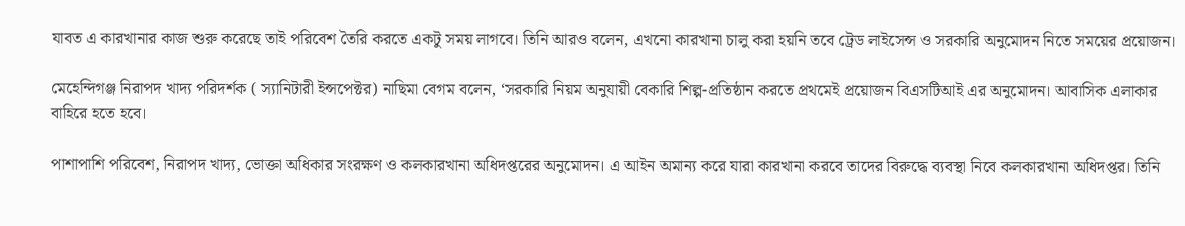যাবত এ কারখানার কাজ শুরু করেছে তাই পরিবেশ তৈরি করতে একটু সময় লাগবে। তিনি আরও বলেন, এখনো কারখানা চালু করা হয়নি তবে ট্রেড লাইসেন্স ও সরকারি অনুমোদন নিতে সময়ের প্রয়োজন।

মেহেন্দিগঞ্জ নিরাপদ খাদ্য পরিদর্শক ( স্যানিটারী ইন্সপেক্টর) নাছিমা বেগম বলেন, ‘সরকারি নিয়ম অনুযায়ী বেকারি শিল্প-প্রতিষ্ঠান করতে প্রথমেই প্রয়োজন বিএসটিআই এর অনুমোদন। আবাসিক এলাকার বাহিরে হতে হবে।

পাশাপাশি পরিবেশ, নিরাপদ খাদ্য, ভোক্তা অধিকার সংরক্ষণ ও কলকারখানা অধিদপ্তরের অনুমোদন। এ আইন অমান্য করে যারা কারখানা করবে তাদের বিরুদ্ধে ব্যবস্থা নিবে কলকারখানা অধিদপ্তর। তিনি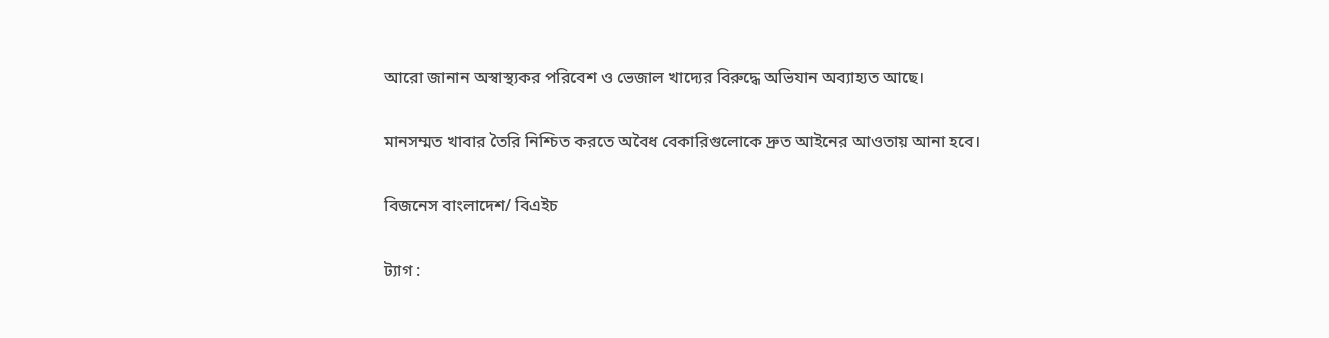আরো জানান অস্বাস্থ্যকর পরিবেশ ও ভেজাল খাদ্যের বিরুদ্ধে অভিযান অব্যাহ্যত আছে।

মানসম্মত খাবার তৈরি নিশ্চিত করতে অবৈধ বেকারিগুলোকে দ্রুত আইনের আওতায় আনা হবে।

বিজনেস বাংলাদেশ/ বিএইচ

ট্যাগ :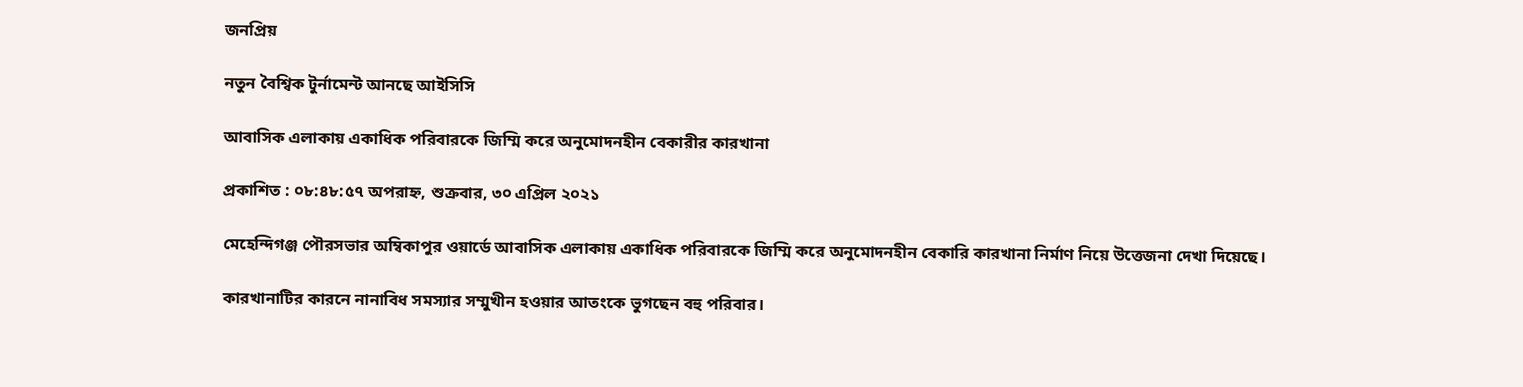জনপ্রিয়

নতুন বৈশ্বিক টুর্নামেন্ট আনছে আইসিসি

আবাসিক এলাকায় একাধিক পরিবারকে জিম্মি করে অনুমোদনহীন বেকারীর কারখানা

প্রকাশিত : ০৮:৪৮:৫৭ অপরাহ্ন, শুক্রবার, ৩০ এপ্রিল ২০২১

মেহেন্দিগঞ্জ পৌরসভার অম্বিকাপুর ওয়ার্ডে আবাসিক এলাকায় একাধিক পরিবারকে জিম্মি করে অনুমোদনহীন বেকারি কারখানা নির্মাণ নিয়ে উত্তেজনা দেখা দিয়েছে।

কারখানাটির কারনে নানাবিধ সমস্যার সম্মুখীন হওয়ার আতংকে ভুগছেন বহু পরিবার।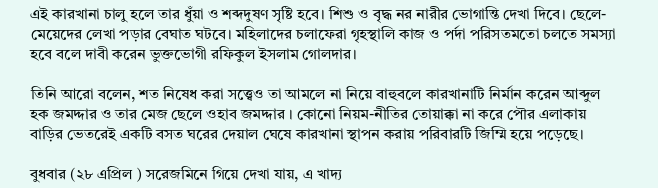এই কারখানা চালু হলে তার ধুঁয়া ও শব্দদুষণ সৃষ্টি হবে। শিশু ও বৃদ্ধ নর নারীর ভোগান্তি দেখা দিবে। ছেলে-মেয়েদের লেখা পড়ার বেঘাত ঘটবে। মহিলাদের চলাফেরা গৃহস্থালি কাজ ও পর্দা পরিসতমতো চলতে সমস্যা হবে বলে দাবী করেন ভুক্তভোগী রফিকুল ইসলাম গোলদার।

তিনি আরো বলেন, শত নিষেধ করা সত্ত্বেও তা আমলে না নিয়ে বাহুবলে কারখানাটি নির্মান করেন আব্দুল হক জমদ্দার ও তার মেজ ছেলে ওহাব জমদ্দার । কোনো নিয়ম-নীতির তোয়াক্কা না করে পৌর এলাকায় বাড়ির ভেতরেই একটি বসত ঘরের দেয়াল ঘেষে কারখানা স্থাপন করায় পরিবারটি জিম্মি হয়ে পড়েছে।

বুধবার (২৮ এপ্রিল ) সরেজমিনে গিয়ে দেখা যায়, এ খাদ্য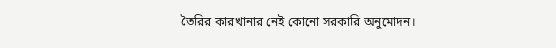তৈরির কারখানার নেই কোনো সরকারি অনুমোদন।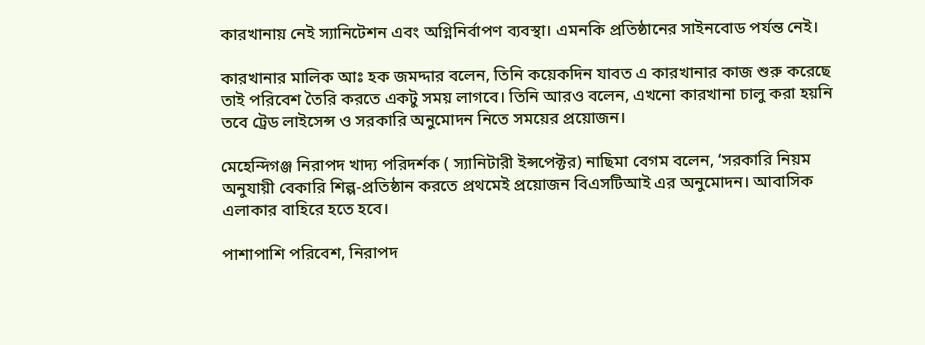কারখানায় নেই স্যানিটেশন এবং অগ্নিনির্বাপণ ব্যবস্থা। এমনকি প্রতিষ্ঠানের সাইনবোড পর্যন্ত নেই।

কারখানার মালিক আঃ হক জমদ্দার বলেন, তিনি কয়েকদিন যাবত এ কারখানার কাজ শুরু করেছে তাই পরিবেশ তৈরি করতে একটু সময় লাগবে। তিনি আরও বলেন, এখনো কারখানা চালু করা হয়নি তবে ট্রেড লাইসেন্স ও সরকারি অনুমোদন নিতে সময়ের প্রয়োজন।

মেহেন্দিগঞ্জ নিরাপদ খাদ্য পরিদর্শক ( স্যানিটারী ইন্সপেক্টর) নাছিমা বেগম বলেন, ‘সরকারি নিয়ম অনুযায়ী বেকারি শিল্প-প্রতিষ্ঠান করতে প্রথমেই প্রয়োজন বিএসটিআই এর অনুমোদন। আবাসিক এলাকার বাহিরে হতে হবে।

পাশাপাশি পরিবেশ, নিরাপদ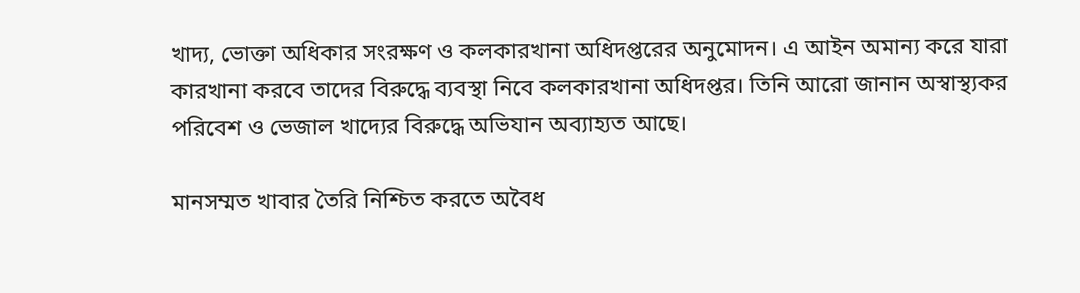খাদ্য, ভোক্তা অধিকার সংরক্ষণ ও কলকারখানা অধিদপ্তরের অনুমোদন। এ আইন অমান্য করে যারা কারখানা করবে তাদের বিরুদ্ধে ব্যবস্থা নিবে কলকারখানা অধিদপ্তর। তিনি আরো জানান অস্বাস্থ্যকর পরিবেশ ও ভেজাল খাদ্যের বিরুদ্ধে অভিযান অব্যাহ্যত আছে।

মানসম্মত খাবার তৈরি নিশ্চিত করতে অবৈধ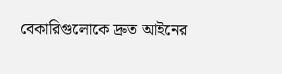বেকারিগুলোকে দ্রুত আইনের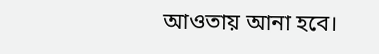আওতায় আনা হবে।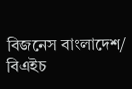বিজনেস বাংলাদেশ/ বিএইচ